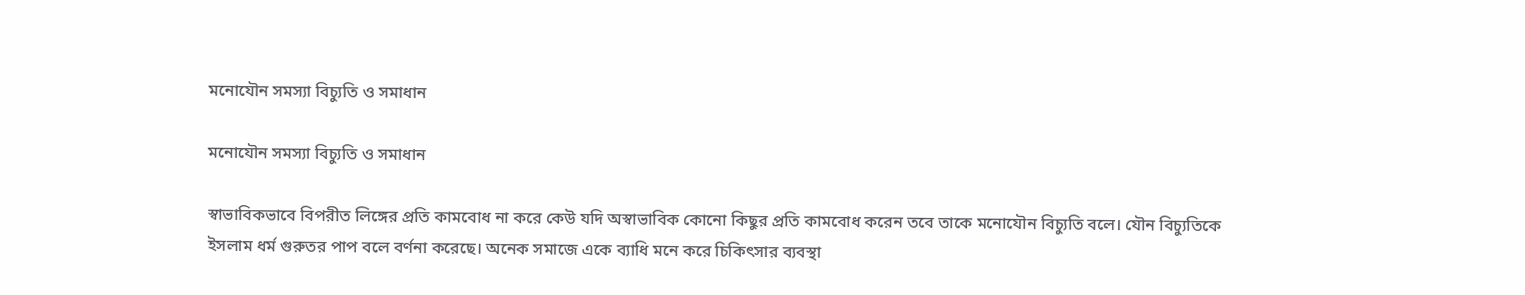মনোযৌন সমস্যা বিচ্যুতি ও সমাধান

মনোযৌন সমস্যা বিচ্যুতি ও সমাধান

স্বাভাবিকভাবে বিপরীত লিঙ্গের প্রতি কামবোধ না করে কেউ যদি অস্বাভাবিক কোনো কিছুর প্রতি কামবোধ করেন তবে তাকে মনোযৌন বিচ্যুতি বলে। যৌন বিচ্যুতিকে ইসলাম ধর্ম গুরুতর পাপ বলে বর্ণনা করেছে। অনেক সমাজে একে ব্যাধি মনে করে চিকিৎসার ব্যবস্থা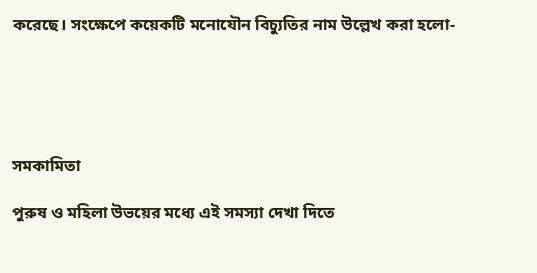করেছে। সংক্ষেপে কয়েকটি মনোযৌন বিচ্যুতির নাম উল্লেখ করা হলো-





সমকামিতা

পুরুষ ও মহিলা উভয়ের মধ্যে এই সমস্যা দেখা দিতে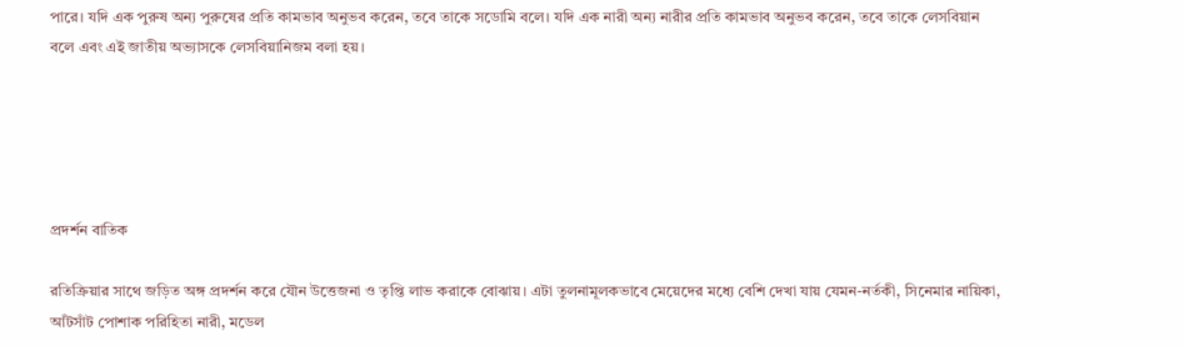পারে। যদি এক পুরুষ অন্য পুরুষের প্রতি কামভাব অনুভব করেন, তবে তাকে সডোমি বলে। যদি এক নারী অন্য নারীর প্রতি কামভাব অনুভব করেন, তবে তাকে লেসবিয়ান বলে এবং এই জাতীয় অভ্যাসকে লেসবিয়ানিজম বলা হয়।





প্রদর্শন বাতিক

রতিক্রিয়ার সাথে জড়িত অঙ্গ প্রদর্শন করে যৌন উত্তেজনা ও তৃপ্তি লাভ করাকে বোঝায়। এটা তুলনামূলকভাবে মেয়েদের মধ্যে বেশি দেখা যায় যেমন-নর্তকী, সিনেমার নায়িকা, আঁটসাঁট পোশাক পরিহিতা নারী, মডেল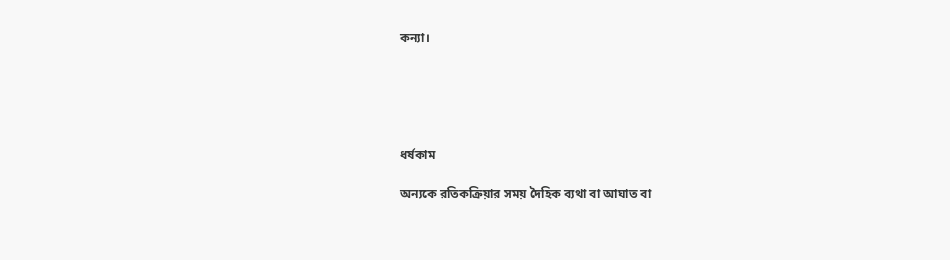কন্যা।





ধর্ষকাম

অন্যকে রতিকক্রিয়ার সময় দৈহিক ব্যথা বা আঘাত বা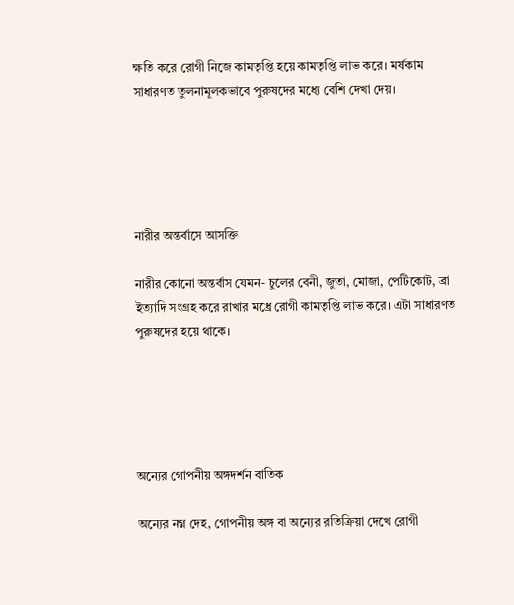ক্ষতি করে রোগী নিজে কামতৃপ্তি হয়ে কামতৃপ্তি লাভ করে। মর্ষকাম সাধারণত তুলনামূলকভাবে পুরুষদের মধ্যে বেশি দেখা দেয়।





নারীর অন্তর্বাসে আসক্তি

নারীর কোনো অন্তর্বাস যেমন- চুলের বেনী, জুতা, মোজা, পেটিকোট, ব্রা ইত্যাদি সংগ্রহ করে রাখার মধ্রে রোগী কামতৃপ্তি লাভ করে। এটা সাধারণত পুরুষদের হয়ে থাকে।





অন্যের গোপনীয় অঙ্গদর্শন বাতিক

অন্যের নগ্ন দেহ, গোপনীয় অঙ্গ বা অন্যের রতিক্রিয়া দেখে রোগী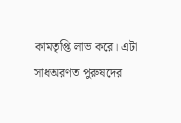কামতৃপ্তি লাভ করে। এটা সাধঅরণত পুরুষদের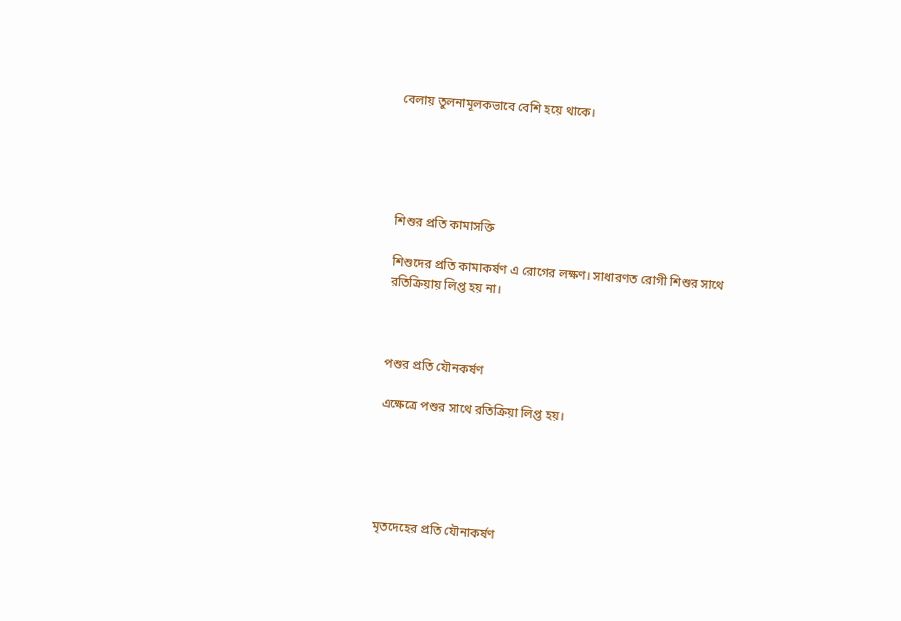বেলায় তুলনামূলকভাবে বেশি হয়ে থাকে।





শিশুর প্রতি কামাসক্তি

শিশুদের প্রতি কামাকর্ষণ এ রোগের লক্ষণ। সাধারণত রোগী শিশুর সাথে রতিক্রিয়ায় লিপ্ত হয় না।



পশুর প্রতি যৌনকর্ষণ

এক্ষেত্রে পশুর সাথে রতিক্রিয়া লিপ্ত হয়।





মৃতদেহের প্রতি যৌনাকর্ষণ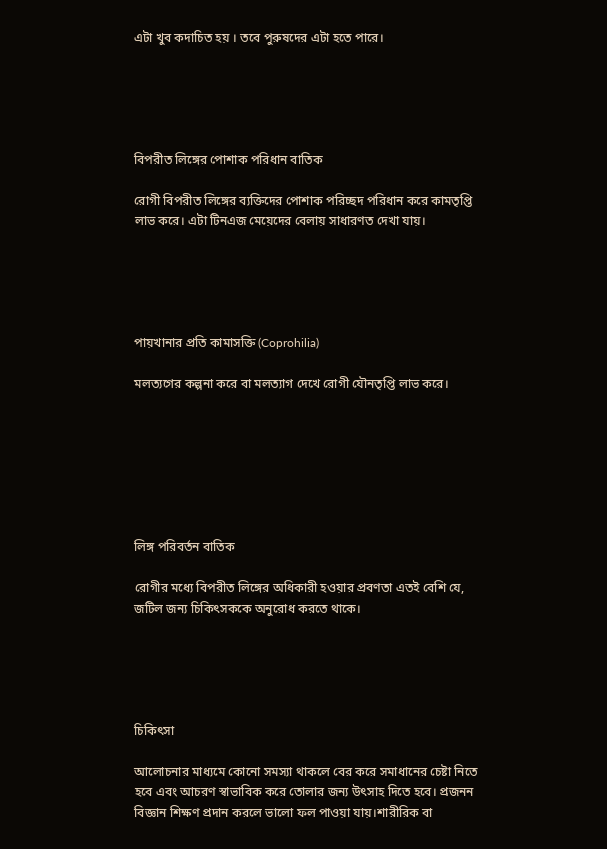এটা খুব কদাচিত হয় । তবে পুরুষদের এটা হতে পারে।





বিপরীত লিঙ্গের পোশাক পরিধান বাতিক

রোগী বিপরীত লিঙ্গের ব্যক্তিদের পোশাক পরিচ্ছদ পরিধান করে কামতৃপ্তি লাভ করে। এটা টিনএজ মেয়েদের বেলায় সাধারণত দেখা যায়।





পায়খানার প্রতি কামাসক্তি (Coprohilia)

মলত্যগের কল্পনা করে বা মলত্যাগ দেখে রোগী যৌনতৃপ্তি লাভ করে।







লিঙ্গ পরিবর্তন বাতিক

রোগীর মধ্যে বিপরীত লিঙ্গের অধিকারী হওয়ার প্রবণতা এতই বেশি যে, জটিল জন্য চিকিৎসককে অনুরোধ করতে থাকে।





চিকিৎসা

আলোচনার মাধ্যমে কোনো সমস্যা থাকলে বের করে সমাধানের চেষ্টা নিতে হবে এবং আচরণ স্বাভাবিক করে তোলার জন্য উৎসাহ দিতে হবে। প্রজনন বিজ্ঞান শিক্ষণ প্রদান করলে ভালো ফল পাওয়া যায়।শারীরিক বা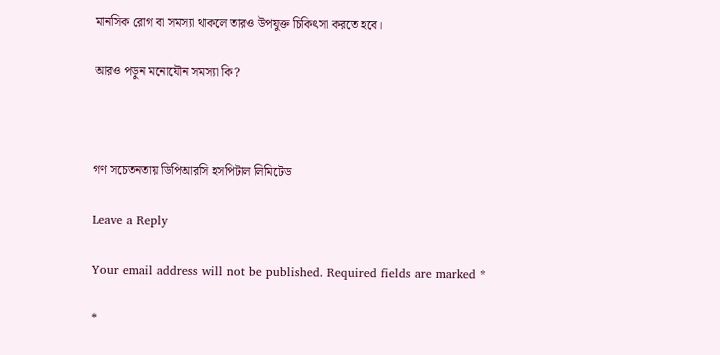মানসিক রোগ বা সমস্যা থাকলে তারও উপযুক্ত চিকিৎসা করতে হবে।

আরও পড়ুন মনোযৌন সমস্যা কি?



গণ সচেতনতায় ডিপিআরসি হসপিটাল লিমিটেড

Leave a Reply

Your email address will not be published. Required fields are marked *

*